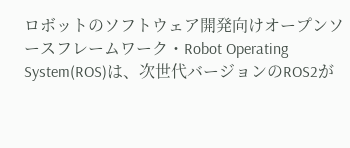ロボットのソフトウェア開発向けオープンソースフレームワーク・Robot Operating System(ROS)は、次世代バージョンのROS2が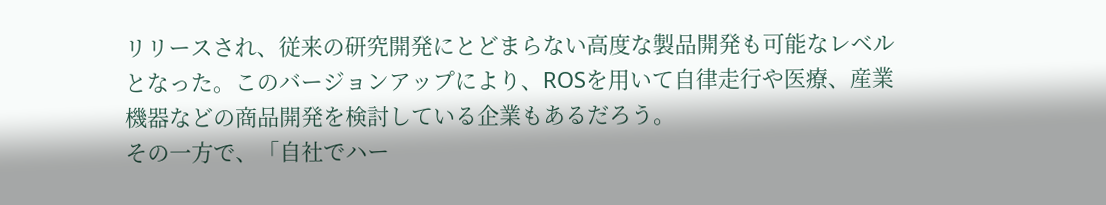リリースされ、従来の研究開発にとどまらない高度な製品開発も可能なレベルとなった。このバージョンアップにより、ROSを用いて自律走行や医療、産業機器などの商品開発を検討している企業もあるだろう。
その一方で、「自社でハー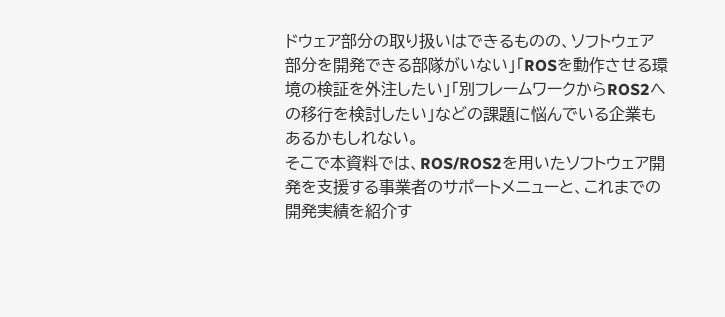ドウェア部分の取り扱いはできるものの、ソフトウェア部分を開発できる部隊がいない」「ROSを動作させる環境の検証を外注したい」「別フレームワークからROS2への移行を検討したい」などの課題に悩んでいる企業もあるかもしれない。
そこで本資料では、ROS/ROS2を用いたソフトウェア開発を支援する事業者のサポートメニューと、これまでの開発実績を紹介す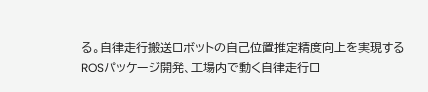る。自律走行搬送ロボットの自己位置推定精度向上を実現するROSパッケージ開発、工場内で動く自律走行ロ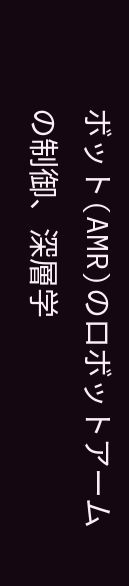ボット(AMR)のロボットアームの制御、深層学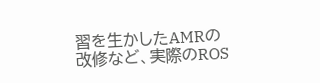習を生かしたAMRの改修など、実際のROS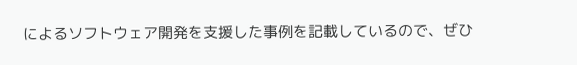によるソフトウェア開発を支援した事例を記載しているので、ぜひ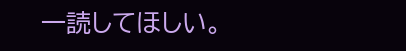一読してほしい。